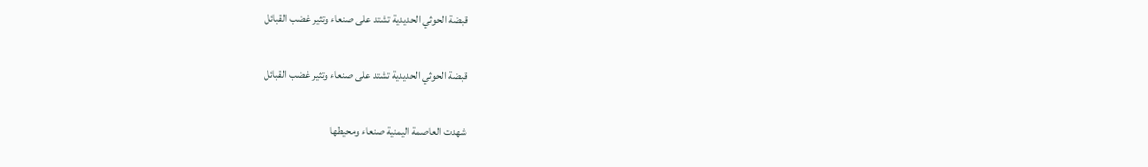قبضة الحوثي الحديدية تشتد على صنعاء وتثير غضب القبائل

قبضة الحوثي الحديدية تشتد على صنعاء وتثير غضب القبائل

شهدت العاصمة اليمنية صنعاء ومحيطها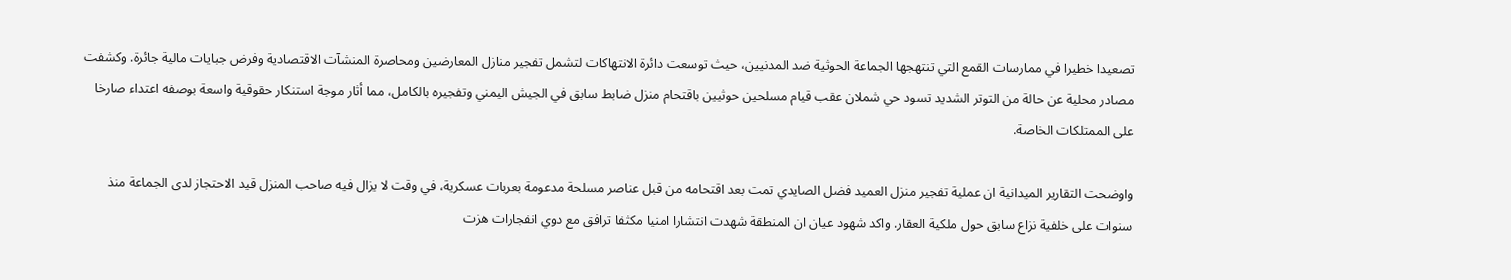تصعيدا خطيرا في ممارسات القمع التي تنتهجها الجماعة الحوثية ضد المدنيين، حيث توسعت دائرة الانتهاكات لتشمل تفجير منازل المعارضين ومحاصرة المنشآت الاقتصادية وفرض جبايات مالية جائرة. وكشفت مصادر محلية عن حالة من التوتر الشديد تسود حي شملان عقب قيام مسلحين حوثيين باقتحام منزل ضابط سابق في الجيش اليمني وتفجيره بالكامل، مما أثار موجة استنكار حقوقية واسعة بوصفه اعتداء صارخا على الممتلكات الخاصة.

واوضحت التقارير الميدانية ان عملية تفجير منزل العميد فضل الصايدي تمت بعد اقتحامه من قبل عناصر مسلحة مدعومة بعربات عسكرية، في وقت لا يزال فيه صاحب المنزل قيد الاحتجاز لدى الجماعة منذ سنوات على خلفية نزاع سابق حول ملكية العقار. واكد شهود عيان ان المنطقة شهدت انتشارا امنيا مكثفا ترافق مع دوي انفجارات هزت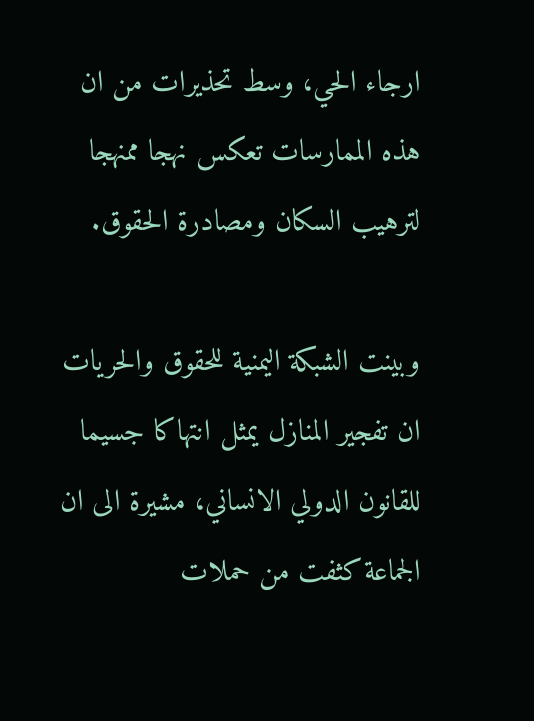ارجاء الحي، وسط تحذيرات من ان هذه الممارسات تعكس نهجا ممنهجا لترهيب السكان ومصادرة الحقوق.

وبينت الشبكة اليمنية للحقوق والحريات ان تفجير المنازل يمثل انتهاكا جسيما للقانون الدولي الانساني، مشيرة الى ان الجماعة كثفت من حملات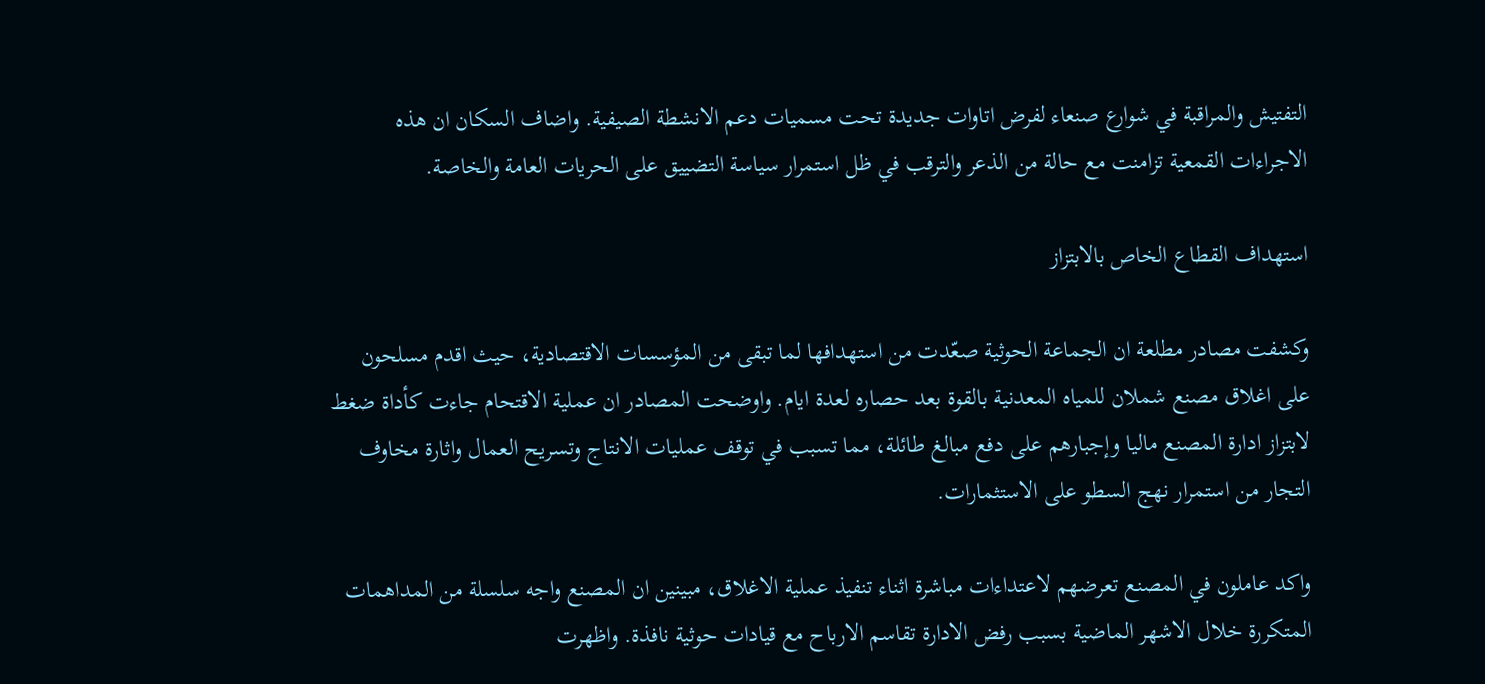التفتيش والمراقبة في شوارع صنعاء لفرض اتاوات جديدة تحت مسميات دعم الانشطة الصيفية. واضاف السكان ان هذه الاجراءات القمعية تزامنت مع حالة من الذعر والترقب في ظل استمرار سياسة التضييق على الحريات العامة والخاصة.

استهداف القطاع الخاص بالابتزاز

وكشفت مصادر مطلعة ان الجماعة الحوثية صعّدت من استهدافها لما تبقى من المؤسسات الاقتصادية، حيث اقدم مسلحون على اغلاق مصنع شملان للمياه المعدنية بالقوة بعد حصاره لعدة ايام. واوضحت المصادر ان عملية الاقتحام جاءت كأداة ضغط لابتزاز ادارة المصنع ماليا وإجبارهم على دفع مبالغ طائلة، مما تسبب في توقف عمليات الانتاج وتسريح العمال واثارة مخاوف التجار من استمرار نهج السطو على الاستثمارات.

واكد عاملون في المصنع تعرضهم لاعتداءات مباشرة اثناء تنفيذ عملية الاغلاق، مبينين ان المصنع واجه سلسلة من المداهمات المتكررة خلال الاشهر الماضية بسبب رفض الادارة تقاسم الارباح مع قيادات حوثية نافذة. واظهرت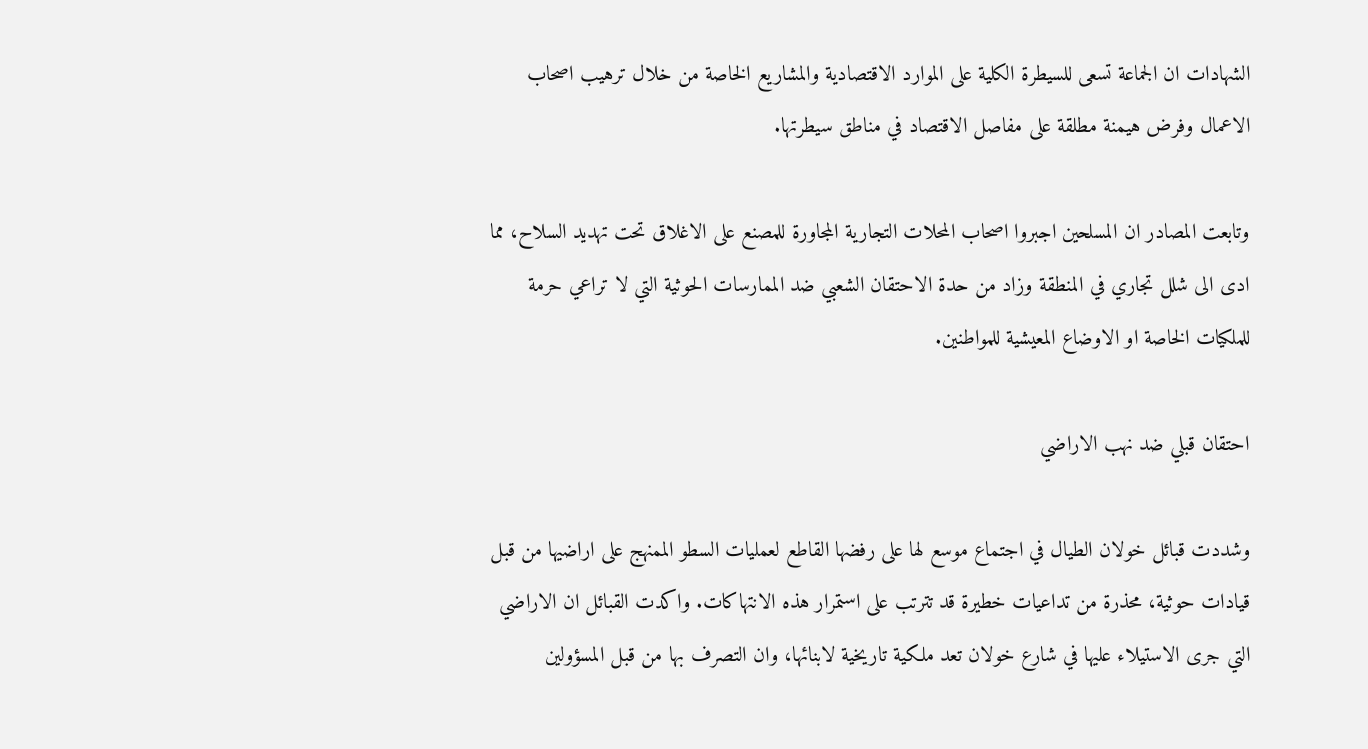الشهادات ان الجماعة تسعى للسيطرة الكلية على الموارد الاقتصادية والمشاريع الخاصة من خلال ترهيب اصحاب الاعمال وفرض هيمنة مطلقة على مفاصل الاقتصاد في مناطق سيطرتها.

وتابعت المصادر ان المسلحين اجبروا اصحاب المحلات التجارية المجاورة للمصنع على الاغلاق تحت تهديد السلاح، مما ادى الى شلل تجاري في المنطقة وزاد من حدة الاحتقان الشعبي ضد الممارسات الحوثية التي لا تراعي حرمة للملكيات الخاصة او الاوضاع المعيشية للمواطنين.

احتقان قبلي ضد نهب الاراضي

وشددت قبائل خولان الطيال في اجتماع موسع لها على رفضها القاطع لعمليات السطو الممنهج على اراضيها من قبل قيادات حوثية، محذرة من تداعيات خطيرة قد تترتب على استمرار هذه الانتهاكات. واكدت القبائل ان الاراضي التي جرى الاستيلاء عليها في شارع خولان تعد ملكية تاريخية لابنائها، وان التصرف بها من قبل المسؤولين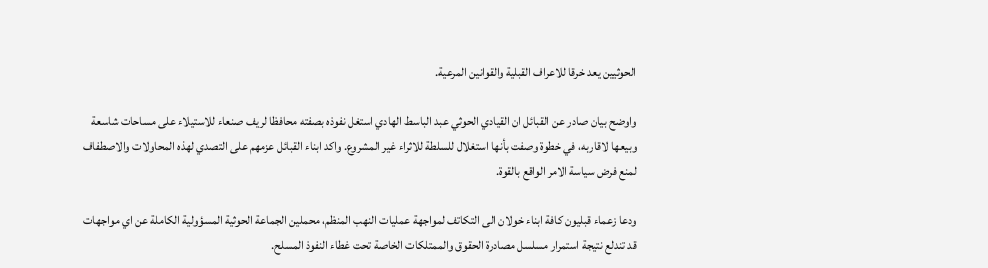الحوثيين يعد خرقا للاعراف القبلية والقوانين المرعية.

واوضح بيان صادر عن القبائل ان القيادي الحوثي عبد الباسط الهادي استغل نفوذه بصفته محافظا لريف صنعاء للاستيلاء على مساحات شاسعة وبيعها لاقاربه، في خطوة وصفت بأنها استغلال للسلطة للاثراء غير المشروع. واكد ابناء القبائل عزمهم على التصدي لهذه المحاولات والاصطفاف لمنع فرض سياسة الامر الواقع بالقوة.

ودعا زعماء قبليون كافة ابناء خولان الى التكاتف لمواجهة عمليات النهب المنظم، محملين الجماعة الحوثية المسؤولية الكاملة عن اي مواجهات قد تندلع نتيجة استمرار مسلسل مصادرة الحقوق والممتلكات الخاصة تحت غطاء النفوذ المسلح.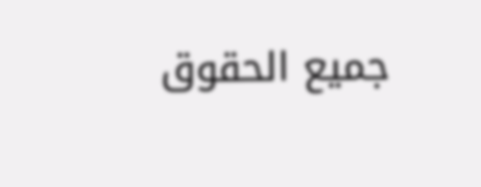جميع الحقوق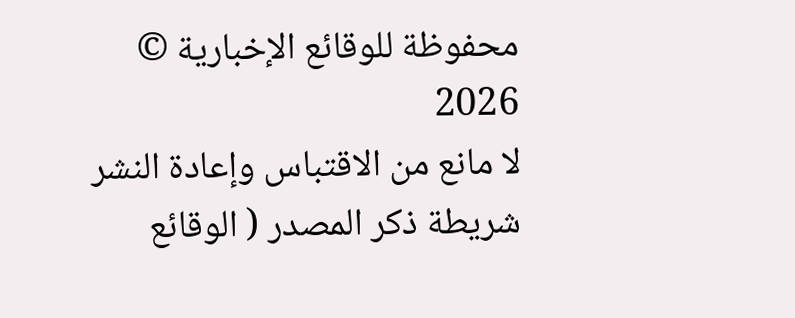محفوظة للوقائع الإخبارية © 2026
لا مانع من الاقتباس وإعادة النشر شريطة ذكر المصدر ( الوقائع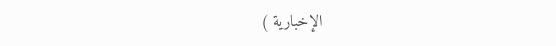الإخبارية )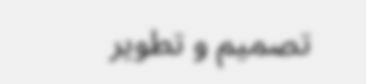تصميم و تطوير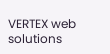VERTEX web solutions